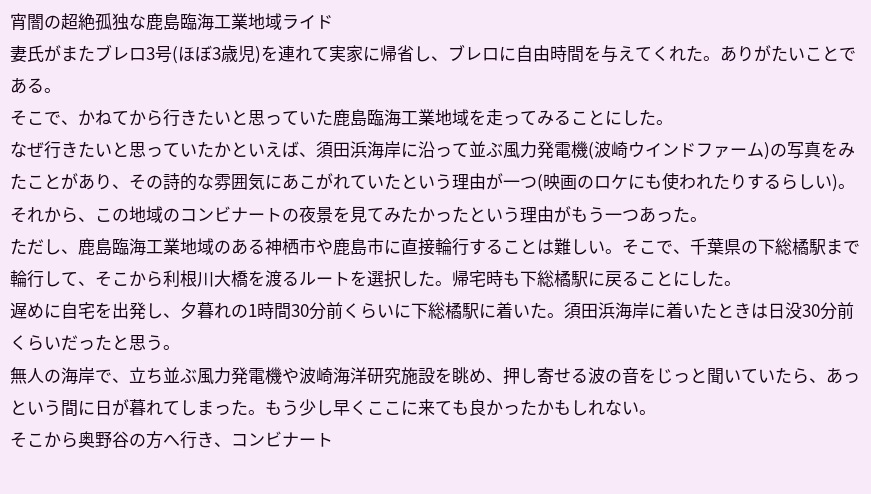宵闇の超絶孤独な鹿島臨海工業地域ライド
妻氏がまたブレロ3号(ほぼ3歳児)を連れて実家に帰省し、ブレロに自由時間を与えてくれた。ありがたいことである。
そこで、かねてから行きたいと思っていた鹿島臨海工業地域を走ってみることにした。
なぜ行きたいと思っていたかといえば、須田浜海岸に沿って並ぶ風力発電機(波崎ウインドファーム)の写真をみたことがあり、その詩的な雰囲気にあこがれていたという理由が一つ(映画のロケにも使われたりするらしい)。
それから、この地域のコンビナートの夜景を見てみたかったという理由がもう一つあった。
ただし、鹿島臨海工業地域のある神栖市や鹿島市に直接輪行することは難しい。そこで、千葉県の下総橘駅まで輪行して、そこから利根川大橋を渡るルートを選択した。帰宅時も下総橘駅に戻ることにした。
遅めに自宅を出発し、夕暮れの1時間30分前くらいに下総橘駅に着いた。須田浜海岸に着いたときは日没30分前くらいだったと思う。
無人の海岸で、立ち並ぶ風力発電機や波崎海洋研究施設を眺め、押し寄せる波の音をじっと聞いていたら、あっという間に日が暮れてしまった。もう少し早くここに来ても良かったかもしれない。
そこから奥野谷の方へ行き、コンビナート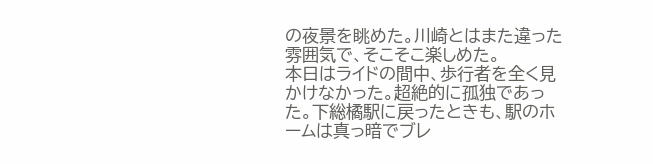の夜景を眺めた。川崎とはまた違った雰囲気で、そこそこ楽しめた。
本日はライドの間中、歩行者を全く見かけなかった。超絶的に孤独であった。下総橘駅に戻ったときも、駅のホームは真っ暗でブレ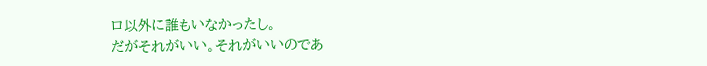ロ以外に誰もいなかったし。
だがそれがいい。それがいいのであ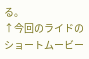る。
↑今回のライドのショートムービー